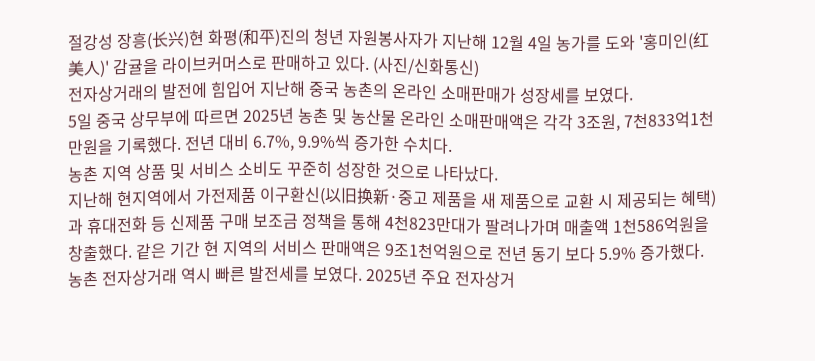절강성 장흥(长兴)현 화평(和平)진의 청년 자원봉사자가 지난해 12월 4일 농가를 도와 '홍미인(红美人)' 감귤을 라이브커머스로 판매하고 있다. (사진/신화통신)
전자상거래의 발전에 힘입어 지난해 중국 농촌의 온라인 소매판매가 성장세를 보였다.
5일 중국 상무부에 따르면 2025년 농촌 및 농산물 온라인 소매판매액은 각각 3조원, 7천833억1천만원을 기록했다. 전년 대비 6.7%, 9.9%씩 증가한 수치다.
농촌 지역 상품 및 서비스 소비도 꾸준히 성장한 것으로 나타났다.
지난해 현지역에서 가전제품 이구환신(以旧换新·중고 제품을 새 제품으로 교환 시 제공되는 혜택)과 휴대전화 등 신제품 구매 보조금 정책을 통해 4천823만대가 팔려나가며 매출액 1천586억원을 창출했다. 같은 기간 현 지역의 서비스 판매액은 9조1천억원으로 전년 동기 보다 5.9% 증가했다.
농촌 전자상거래 역시 빠른 발전세를 보였다. 2025년 주요 전자상거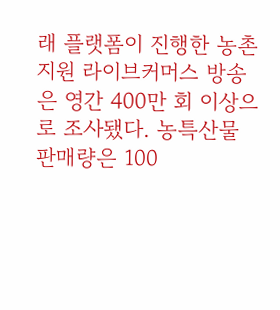래 플랫폼이 진행한 농촌 지원 라이브커머스 방송은 영간 400만 회 이상으로 조사됐다. 농특산물 판매량은 100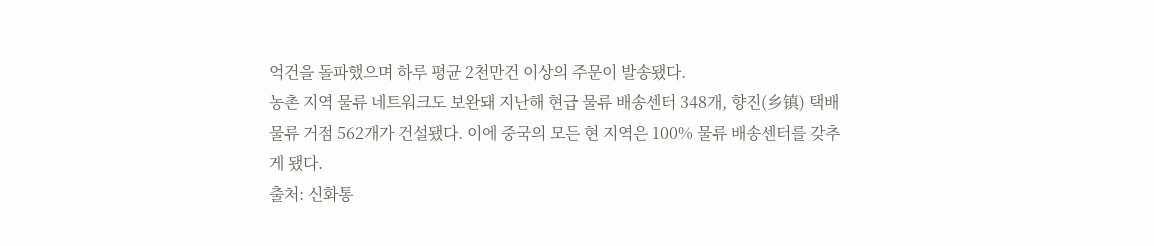억건을 돌파했으며 하루 평균 2천만건 이상의 주문이 발송됐다.
농촌 지역 물류 네트워크도 보완돼 지난해 현급 물류 배송센터 348개, 향진(乡镇) 택배 물류 거점 562개가 건설됐다. 이에 중국의 모든 현 지역은 100% 물류 배송센터를 갖추게 됐다.
출처: 신화통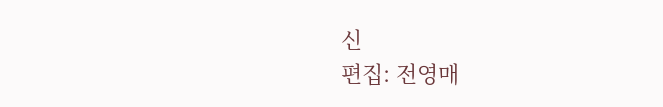신
편집: 전영매